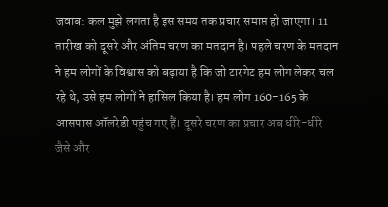जवाब: कल मुझे लगता है इस समय तक प्रचार समाप्त हो जाएगा। 11 तारीख को दूसरे और अंतिम चरण का मतदान है। पहले चरण के मतदान ने हम लोगों के विश्वास को बढ़ाया है कि जो टारगेट हम लोग लेकर चल रहे थे, उसे हम लोगों ने हासिल किया है। हम लोग 160-165 के आसपास ऑलरेडी पहुंच गए हैं। दूसरे चरण का प्रचार अब धीरे-धीरे जैसे और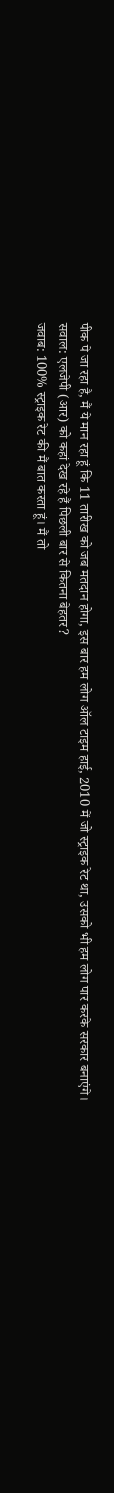पीक पे जा रहा है, मैं ये मान रहा हूं कि 11 तारीख को जब मतदान होगा, इस बार हम लोग ऑल टाइम हाई, 2010 में जो स्ट्राइक रेट था, उसको भी हम लोग पार करके सरकार बनाएंगे।
सवाल: एलजेपी (आर) को कहां देख रहे हैं पिछली बार से कितना बेहतर?
जवाब: 100% स्ट्राइक रेट की मैं बात करता हूं। मैं तो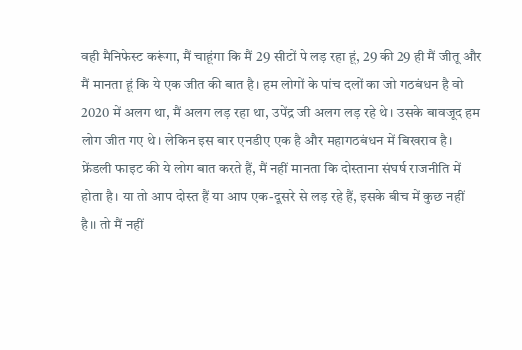वही मैनिफेस्ट करूंगा, मैं चाहूंगा कि मैं 29 सीटों पे लड़ रहा हूं, 29 की 29 ही मैं जीतू और मैं मानता हूं कि ये एक जीत की बात है। हम लोगों के पांच दलों का जो गठबंधन है वो 2020 में अलग था, मैं अलग लड़ रहा था, उपेंद्र जी अलग लड़ रहे थे। उसके बावजूद हम लोग जीत गए थे। लेकिन इस बार एनडीए एक है और महागठबंधन में बिखराव है। फ्रेंडली फाइट की ये लोग बात करते हैं, मैं नहीं मानता कि दोस्ताना संघर्ष राजनीति में होता है। या तो आप दोस्त हैं या आप एक-दूसरे से लड़ रहे हैं, इसके बीच में कुछ नहीं है।। तो मैं नहीं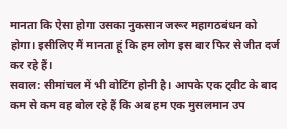मानता कि ऐसा होगा उसका नुकसान जरूर महागठबंधन को होगा। इसीलिए मैं मानता हूं कि हम लोग इस बार फिर से जीत दर्ज कर रहे हैं।
सवाल: सीमांचल में भी वोटिंग होनी है। आपके एक ट्वीट के बाद कम से कम वह बोल रहे हैं कि अब हम एक मुसलमान उप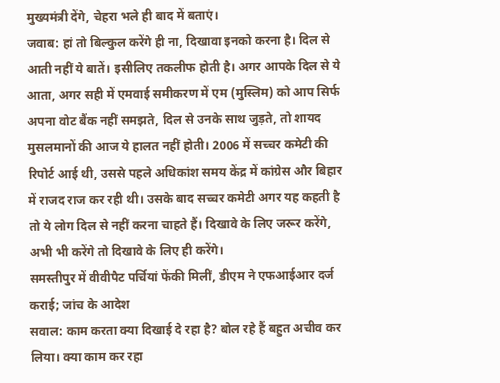मुख्यमंत्री देंगे, चेहरा भले ही बाद में बताएं।
जवाब: हां तो बिल्कुल करेंगे ही ना, दिखावा इनको करना है। दिल से आती नहीं ये बातें। इसीलिए तकलीफ होती है। अगर आपके दिल से ये आता, अगर सही में एमवाई समीकरण में एम (मुस्लिम) को आप सिर्फ अपना वोट बैंक नहीं समझते, दिल से उनके साथ जुड़ते, तो शायद मुसलमानों की आज ये हालत नहीं होती। 2006 में सच्चर कमेटी की रिपोर्ट आई थी, उससे पहले अधिकांश समय केंद्र में कांग्रेस और बिहार में राजद राज कर रही थी। उसके बाद सच्चर कमेटी अगर यह कहती है तो ये लोग दिल से नहीं करना चाहते हैं। दिखावे के लिए जरूर करेंगे, अभी भी करेंगे तो दिखावे के लिए ही करेंगे।
समस्तीपुर में वीवीपैट पर्चियां फेंकी मिलीं, डीएम ने एफआईआर दर्ज कराई; जांच के आदेश
सवाल: काम करता क्या दिखाई दे रहा है? बोल रहे हैं बहुत अचीव कर लिया। क्या काम कर रहा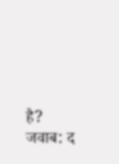है?
जवाब: द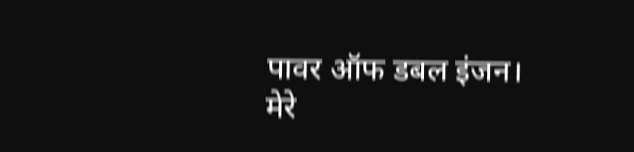पावर ऑफ डबल इंजन। मेरे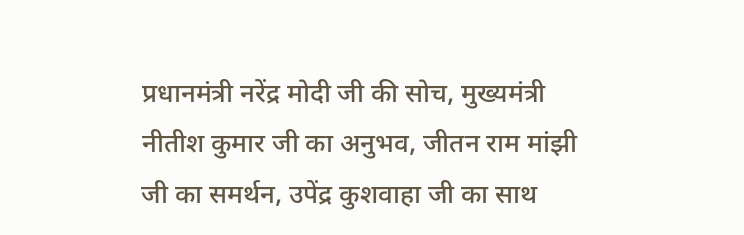प्रधानमंत्री नरेंद्र मोदी जी की सोच, मुख्यमंत्री नीतीश कुमार जी का अनुभव, जीतन राम मांझी जी का समर्थन, उपेंद्र कुशवाहा जी का साथ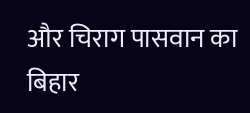और चिराग पासवान का बिहार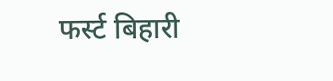फर्स्ट बिहारी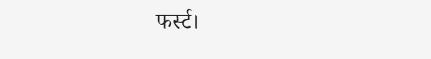फर्स्ट।